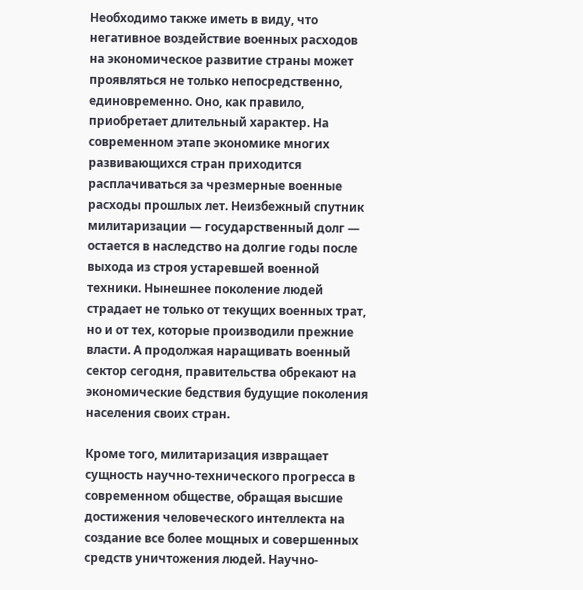Необходимо также иметь в виду, что негативное воздействие военных расходов на экономическое развитие страны может проявляться не только непосредственно, единовременно. Оно, как правило, приобретает длительный характер. На современном этапе экономике многих развивающихся стран приходится расплачиваться за чрезмерные военные расходы прошлых лет. Неизбежный спутник милитаризации — государственный долг — остается в наследство на долгие годы после выхода из строя устаревшей военной техники. Нынешнее поколение людей страдает не только от текущих военных трат, но и от тех, которые производили прежние власти. А продолжая наращивать военный сектор сегодня, правительства обрекают на экономические бедствия будущие поколения населения своих стран.

Кроме того, милитаризация извращает сущность научно-технического прогресса в современном обществе, обращая высшие достижения человеческого интеллекта на создание все более мощных и совершенных средств уничтожения людей. Научно-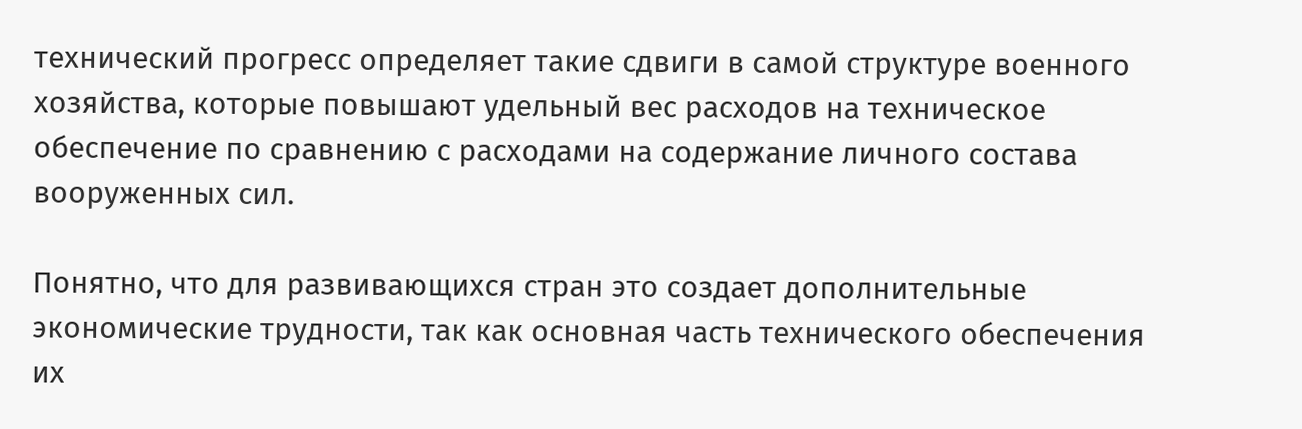технический прогресс определяет такие сдвиги в самой структуре военного хозяйства, которые повышают удельный вес расходов на техническое обеспечение по сравнению с расходами на содержание личного состава вооруженных сил.

Понятно, что для развивающихся стран это создает дополнительные экономические трудности, так как основная часть технического обеспечения их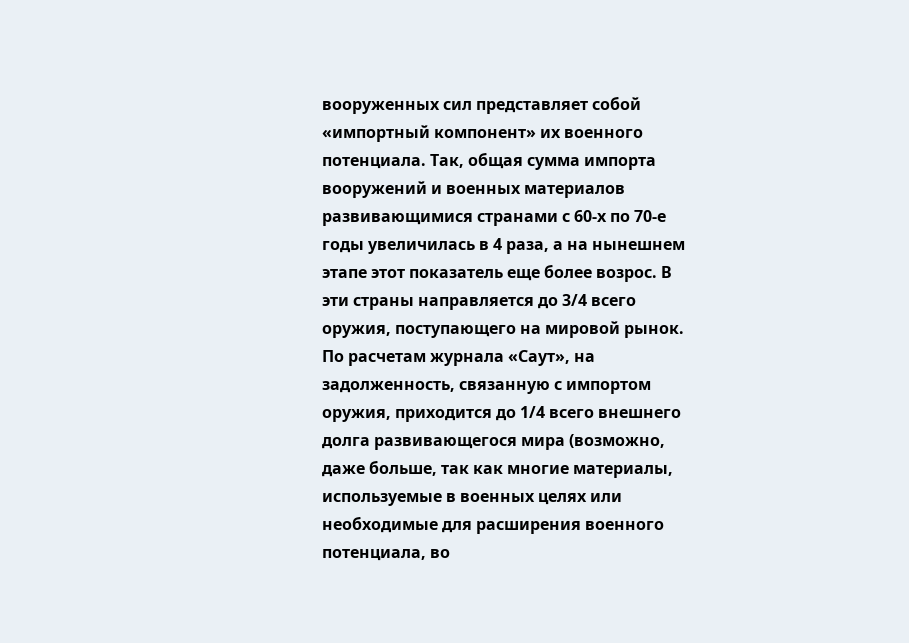вооруженных сил представляет собой «импортный компонент» их военного потенциала. Так, общая сумма импорта вооружений и военных материалов развивающимися странами с 60-х по 70-е годы увеличилась в 4 раза, а на нынешнем этапе этот показатель еще более возрос. В эти страны направляется до 3/4 всего оружия, поступающего на мировой рынок. По расчетам журнала «Саут», на задолженность, связанную с импортом оружия, приходится до 1/4 всего внешнего долга развивающегося мира (возможно, даже больше, так как многие материалы, используемые в военных целях или необходимые для расширения военного потенциала, во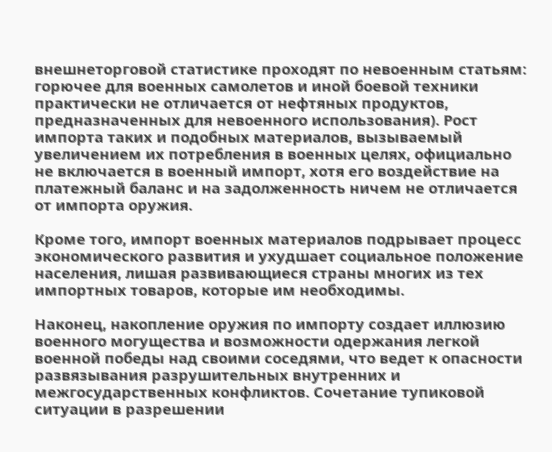внешнеторговой статистике проходят по невоенным статьям: горючее для военных самолетов и иной боевой техники практически не отличается от нефтяных продуктов, предназначенных для невоенного использования). Рост импорта таких и подобных материалов, вызываемый увеличением их потребления в военных целях, официально не включается в военный импорт, хотя его воздействие на платежный баланс и на задолженность ничем не отличается от импорта оружия.

Кроме того, импорт военных материалов подрывает процесс экономического развития и ухудшает социальное положение населения, лишая развивающиеся страны многих из тех импортных товаров, которые им необходимы.

Наконец, накопление оружия по импорту создает иллюзию военного могущества и возможности одержания легкой военной победы над своими соседями, что ведет к опасности развязывания разрушительных внутренних и межгосударственных конфликтов. Сочетание тупиковой ситуации в разрешении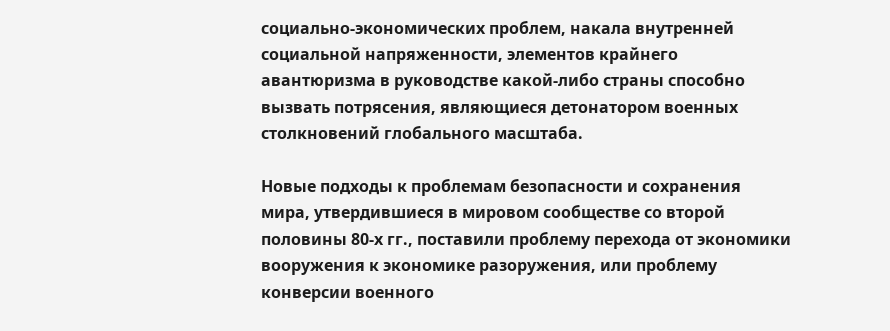социально-экономических проблем, накала внутренней социальной напряженности, элементов крайнего авантюризма в руководстве какой-либо страны способно вызвать потрясения, являющиеся детонатором военных столкновений глобального масштаба.

Новые подходы к проблемам безопасности и сохранения мира, утвердившиеся в мировом сообществе со второй половины 80-х гг., поставили проблему перехода от экономики вооружения к экономике разоружения, или проблему конверсии военного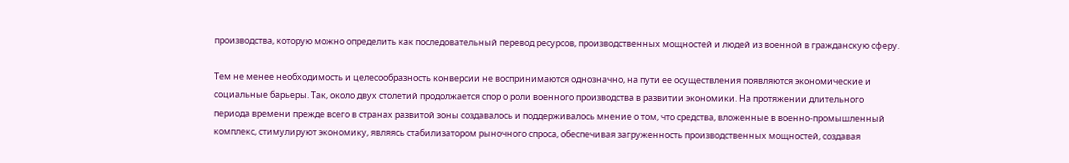производства, которую можно определить как последовательный перевод ресурсов, производственных мощностей и людей из военной в гражданскую сферу.

Тем не менее необходимость и целесообразность конверсии не воспринимаются однозначно, на пути ее осуществления появляются экономические и социальные барьеры. Так, около двух столетий продолжается спор о роли военного производства в развитии экономики. На протяжении длительного периода времени прежде всего в странах развитой зоны создавалось и поддерживалось мнение о том, что средства, вложенные в военно-промышленный комплекс, стимулируют экономику, являясь стабилизатором рыночного спроса, обеспечивая загруженность производственных мощностей, создавая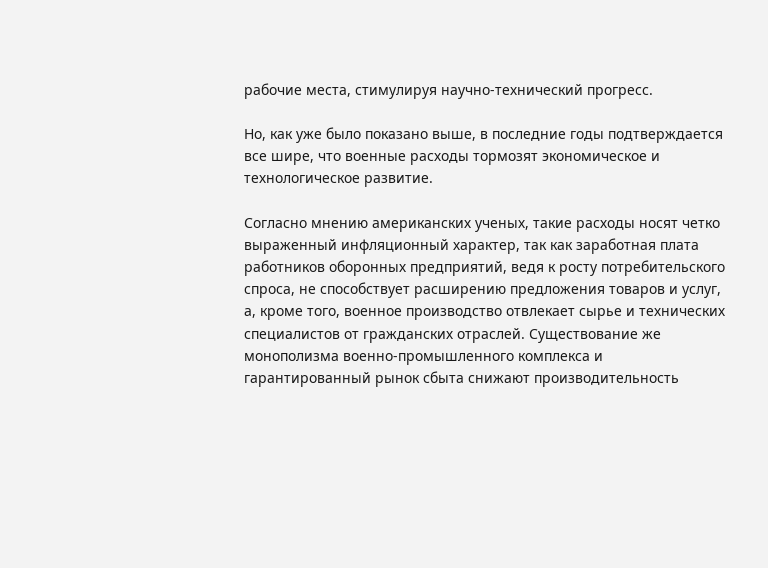рабочие места, стимулируя научно-технический прогресс.

Но, как уже было показано выше, в последние годы подтверждается все шире, что военные расходы тормозят экономическое и технологическое развитие.

Согласно мнению американских ученых, такие расходы носят четко выраженный инфляционный характер, так как заработная плата работников оборонных предприятий, ведя к росту потребительского спроса, не способствует расширению предложения товаров и услуг, а, кроме того, военное производство отвлекает сырье и технических специалистов от гражданских отраслей. Существование же монополизма военно-промышленного комплекса и гарантированный рынок сбыта снижают производительность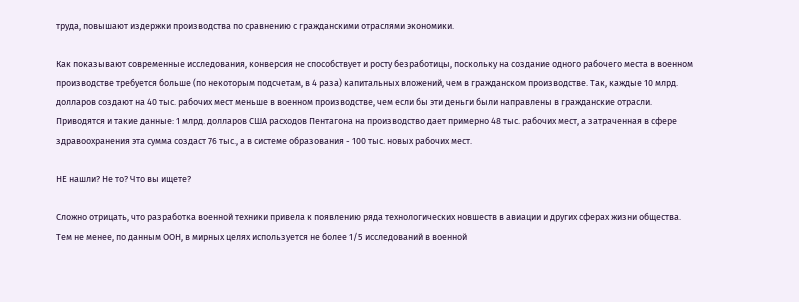труда, повышают издержки производства по сравнению с гражданскими отраслями экономики.

Как показывают современные исследования, конверсия не способствует и росту безработицы, поскольку на создание одного рабочего места в военном производстве требуется больше (по некоторым подсчетам, в 4 раза) капитальных вложений, чем в гражданском производстве. Так, каждые 10 млрд. долларов создают на 40 тыс. рабочих мест меньше в военном производстве, чем если бы эти деньги были направлены в гражданские отрасли. Приводятся и такие данные: 1 млрд. долларов США расходов Пентагона на производство дает примерно 48 тыс. рабочих мест, а затраченная в сфере здравоохранения эта сумма создаст 76 тыс., а в системе образования - 100 тыс. новых рабочих мест.

НЕ нашли? Не то? Что вы ищете?

Сложно отрицать, что разработка военной техники привела к появлению ряда технологических новшеств в авиации и других сферах жизни общества. Тем не менее, по данным ООН, в мирных целях используется не более 1/5 исследований в военной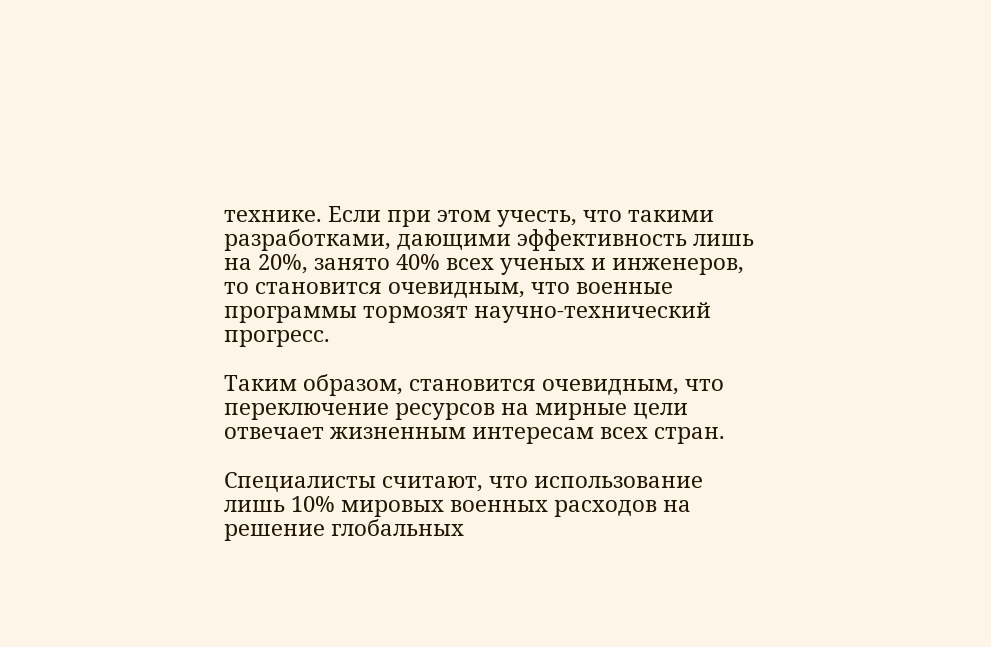технике. Если при этом учесть, что такими разработками, дающими эффективность лишь на 20%, занято 40% всех ученых и инженеров, то становится очевидным, что военные программы тормозят научно-технический прогресс.

Таким образом, становится очевидным, что переключение ресурсов на мирные цели отвечает жизненным интересам всех стран.

Специалисты считают, что использование лишь 10% мировых военных расходов на решение глобальных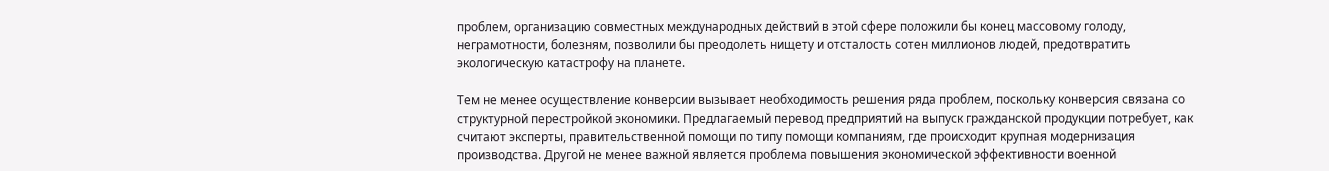проблем, организацию совместных международных действий в этой сфере положили бы конец массовому голоду, неграмотности, болезням, позволили бы преодолеть нищету и отсталость сотен миллионов людей, предотвратить экологическую катастрофу на планете.

Тем не менее осуществление конверсии вызывает необходимость решения ряда проблем, поскольку конверсия связана со структурной перестройкой экономики. Предлагаемый перевод предприятий на выпуск гражданской продукции потребует, как считают эксперты, правительственной помощи по типу помощи компаниям, где происходит крупная модернизация производства. Другой не менее важной является проблема повышения экономической эффективности военной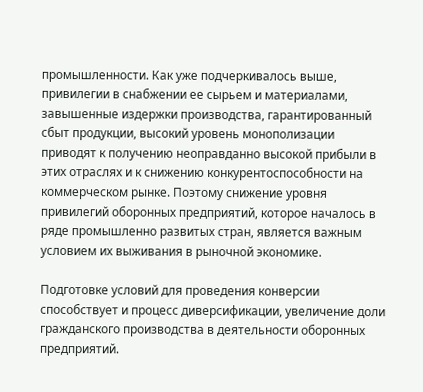промышленности. Как уже подчеркивалось выше, привилегии в снабжении ее сырьем и материалами, завышенные издержки производства, гарантированный сбыт продукции, высокий уровень монополизации приводят к получению неоправданно высокой прибыли в этих отраслях и к снижению конкурентоспособности на коммерческом рынке. Поэтому снижение уровня привилегий оборонных предприятий, которое началось в ряде промышленно развитых стран, является важным условием их выживания в рыночной экономике.

Подготовке условий для проведения конверсии способствует и процесс диверсификации, увеличение доли гражданского производства в деятельности оборонных предприятий.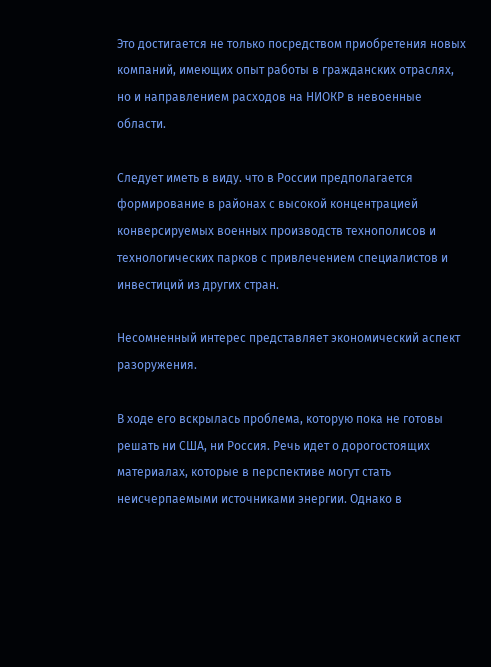Это достигается не только посредством приобретения новых компаний, имеющих опыт работы в гражданских отраслях, но и направлением расходов на НИОКР в невоенные области.

Следует иметь в виду. что в России предполагается формирование в районах с высокой концентрацией конверсируемых военных производств технополисов и технологических парков с привлечением специалистов и инвестиций из других стран.

Несомненный интерес представляет экономический аспект разоружения.

В ходе его вскрылась проблема, которую пока не готовы решать ни США, ни Россия. Речь идет о дорогостоящих материалах, которые в перспективе могут стать неисчерпаемыми источниками энергии. Однако в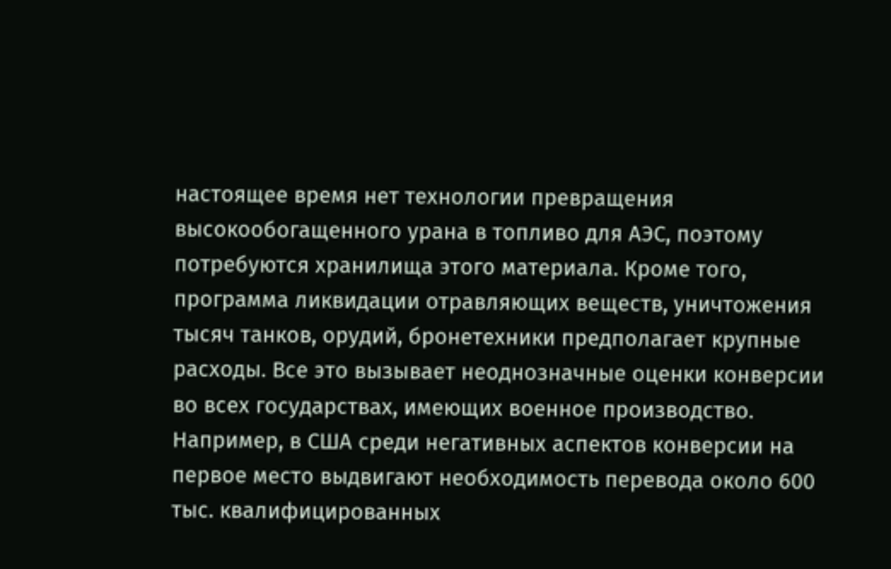настоящее время нет технологии превращения высокообогащенного урана в топливо для АЭС, поэтому потребуются хранилища этого материала. Кроме того, программа ликвидации отравляющих веществ, уничтожения тысяч танков, орудий, бронетехники предполагает крупные расходы. Все это вызывает неоднозначные оценки конверсии во всех государствах, имеющих военное производство. Например, в США среди негативных аспектов конверсии на первое место выдвигают необходимость перевода около 600 тыс. квалифицированных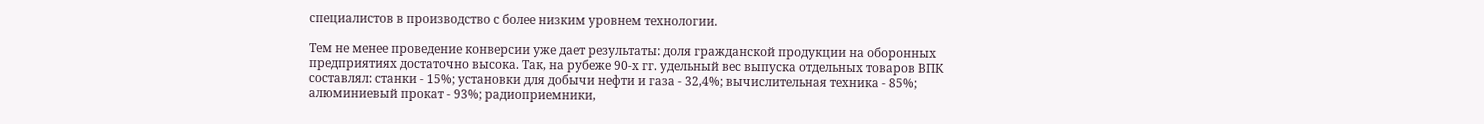специалистов в производство с более низким уровнем технологии.

Тем не менее проведение конверсии уже дает результаты: доля гражданской продукции на оборонных предприятиях достаточно высока. Так, на рубеже 90-х гг. удельный вес выпуска отдельных товаров ВПК составлял: станки - 15%; установки для добычи нефти и газа - 32,4%; вычислительная техника - 85%; алюминиевый прокат - 93%; радиоприемники,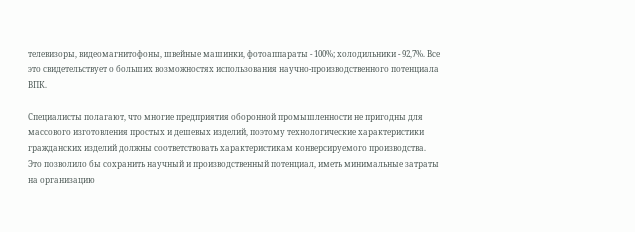телевизоры, видеомагнитофоны, швейные машинки, фотоаппараты - 100%; холодильники - 92,7%. Все это свидетельствует о больших возможностях использования научно-производственного потенциала ВПК.

Специалисты полагают, что многие предприятия оборонной промышленности не пригодны для массового изготовления простых и дешевых изделий, поэтому технологические характеристики гражданских изделий должны соответствовать характеристикам конверсируемого производства. Это позволило бы сохранить научный и производственный потенциал, иметь минимальные затраты на организацию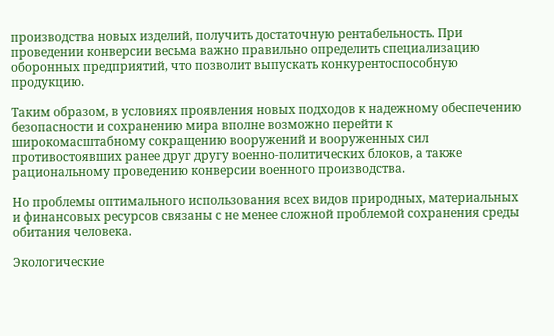производства новых изделий, получить достаточную рентабельность. При проведении конверсии весьма важно правильно определить специализацию оборонных предприятий, что позволит выпускать конкурентоспособную продукцию.

Таким образом, в условиях проявления новых подходов к надежному обеспечению безопасности и сохранению мира вполне возможно перейти к широкомасштабному сокращению вооружений и вооруженных сил противостоявших ранее друг другу военно-политических блоков, а также рациональному проведению конверсии военного производства.

Но проблемы оптимального использования всех видов природных, материальных и финансовых ресурсов связаны с не менее сложной проблемой сохранения среды обитания человека.

Экологические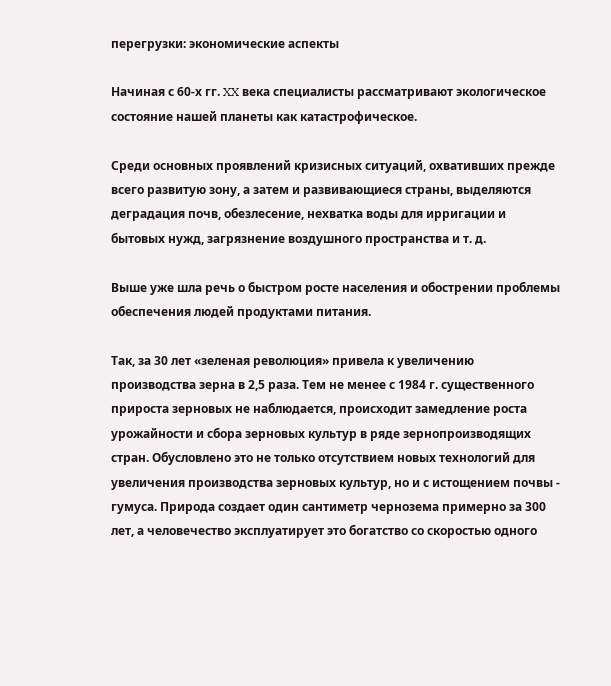перегрузки: экономические аспекты

Начиная с 60-х гг. XX века специалисты рассматривают экологическое состояние нашей планеты как катастрофическое.

Среди основных проявлений кризисных ситуаций, охвативших прежде всего развитую зону, а затем и развивающиеся страны, выделяются деградация почв, обезлесение, нехватка воды для ирригации и бытовых нужд, загрязнение воздушного пространства и т. д.

Выше уже шла речь о быстром росте населения и обострении проблемы обеспечения людей продуктами питания.

Так, за 30 лет «зеленая революция» привела к увеличению производства зерна в 2,5 раза. Тем не менее с 1984 г. существенного прироста зерновых не наблюдается, происходит замедление роста урожайности и сбора зерновых культур в ряде зернопроизводящих стран. Обусловлено это не только отсутствием новых технологий для увеличения производства зерновых культур, но и с истощением почвы - гумуса. Природа создает один сантиметр чернозема примерно за 300 лет, а человечество эксплуатирует это богатство со скоростью одного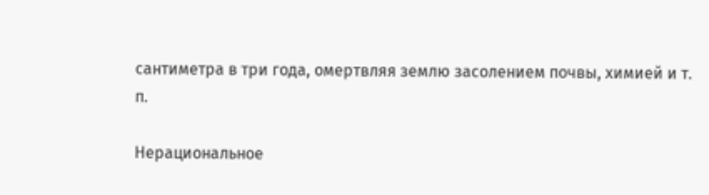сантиметра в три года, омертвляя землю засолением почвы, химией и т. п.

Нерациональное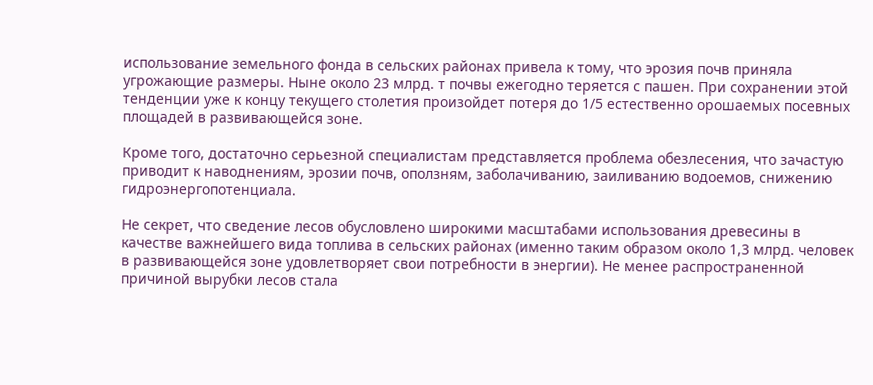использование земельного фонда в сельских районах привела к тому, что эрозия почв приняла угрожающие размеры. Ныне около 23 млрд. т почвы ежегодно теряется с пашен. При сохранении этой тенденции уже к концу текущего столетия произойдет потеря до 1/5 естественно орошаемых посевных площадей в развивающейся зоне.

Кроме того, достаточно серьезной специалистам представляется проблема обезлесения, что зачастую приводит к наводнениям, эрозии почв, оползням, заболачиванию, заиливанию водоемов, снижению гидроэнергопотенциала.

Не секрет, что сведение лесов обусловлено широкими масштабами использования древесины в качестве важнейшего вида топлива в сельских районах (именно таким образом около 1,3 млрд. человек в развивающейся зоне удовлетворяет свои потребности в энергии). Не менее распространенной причиной вырубки лесов стала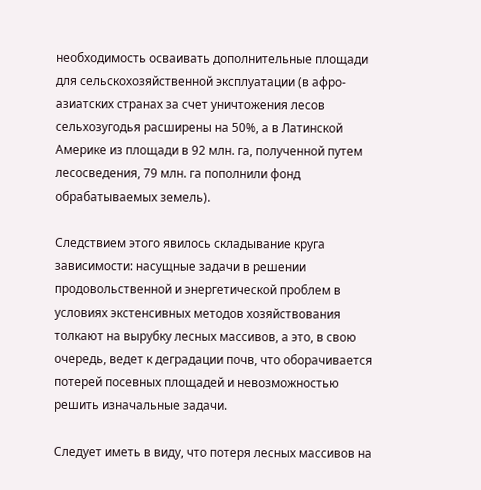необходимость осваивать дополнительные площади для сельскохозяйственной эксплуатации (в афро-азиатских странах за счет уничтожения лесов сельхозугодья расширены на 50%, а в Латинской Америке из площади в 92 млн. га, полученной путем лесосведения, 79 млн. га пополнили фонд обрабатываемых земель).

Следствием этого явилось складывание круга зависимости: насущные задачи в решении продовольственной и энергетической проблем в условиях экстенсивных методов хозяйствования толкают на вырубку лесных массивов, а это, в свою очередь, ведет к деградации почв, что оборачивается потерей посевных площадей и невозможностью решить изначальные задачи.

Следует иметь в виду, что потеря лесных массивов на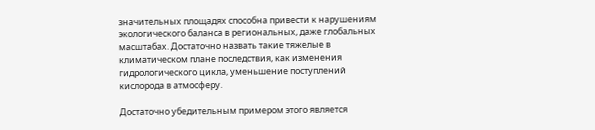значительных площадях способна привести к нарушениям экологического баланса в региональных, даже глобальных масштабах. Достаточно назвать такие тяжелые в климатическом плане последствия, как изменения гидрологического цикла, уменьшение поступлений кислорода в атмосферу.

Достаточно убедительным примером этого является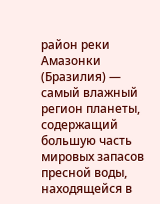район реки Амазонки (Бразилия) — самый влажный регион планеты, содержащий большую часть мировых запасов пресной воды, находящейся в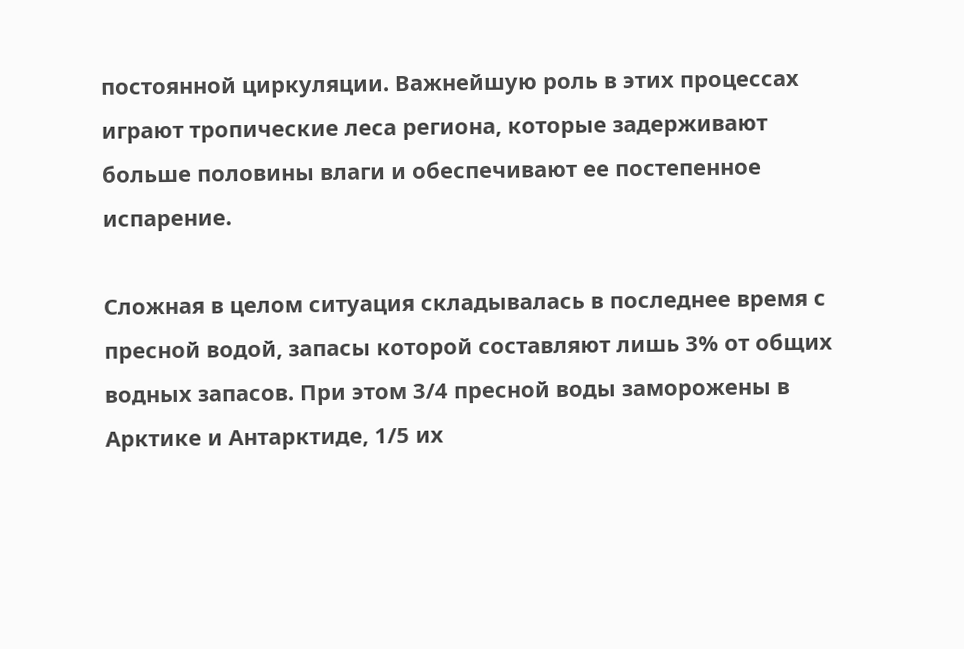постоянной циркуляции. Важнейшую роль в этих процессах играют тропические леса региона, которые задерживают больше половины влаги и обеспечивают ее постепенное испарение.

Сложная в целом ситуация складывалась в последнее время с пресной водой, запасы которой составляют лишь 3% от общих водных запасов. При этом 3/4 пресной воды заморожены в Арктике и Антарктиде, 1/5 их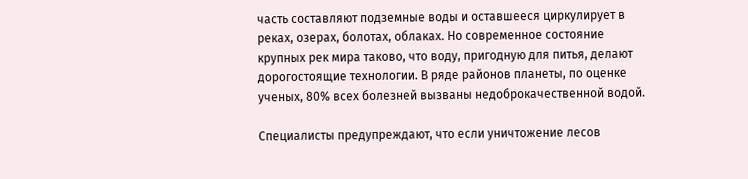часть составляют подземные воды и оставшееся циркулирует в реках, озерах, болотах, облаках. Но современное состояние крупных рек мира таково, что воду, пригодную для питья, делают дорогостоящие технологии. В ряде районов планеты, по оценке ученых, 80% всех болезней вызваны недоброкачественной водой.

Специалисты предупреждают, что если уничтожение лесов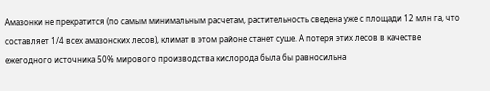Амазонки не прекратится (по самым минимальным расчетам, растительность сведена уже с площади 12 млн га, что составляет 1/4 всех амазонских лесов), климат в этом районе станет суше. А потеря этих лесов в качестве ежегодного источника 50% мирового производства кислорода была бы равносильна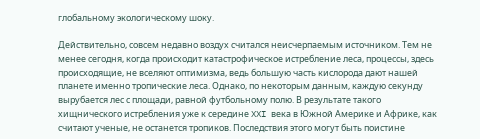глобальному экологическому шоку.

Действительно, совсем недавно воздух считался неисчерпаемым источником. Тем не менее сегодня, когда происходит катастрофическое истребление леса, процессы, здесь происходящие, не вселяют оптимизма, ведь большую часть кислорода дают нашей планете именно тропические леса. Однако, по некоторым данным, каждую секунду вырубается лес с площади, равной футбольному полю. В результате такого хищнического истребления уже к середине XXI века в Южной Америке и Африке, как считают ученые, не останется тропиков. Последствия этого могут быть поистине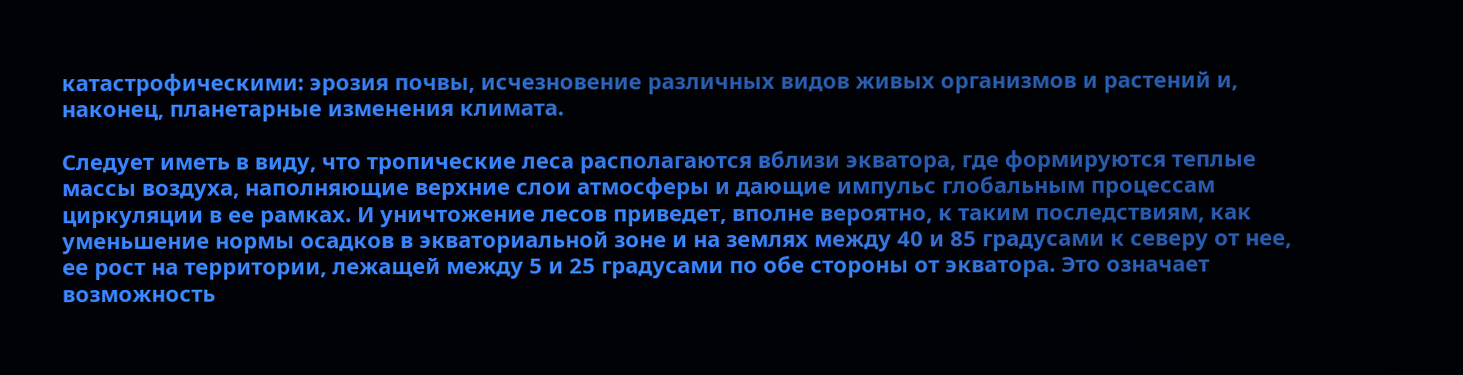катастрофическими: эрозия почвы, исчезновение различных видов живых организмов и растений и, наконец, планетарные изменения климата.

Следует иметь в виду, что тропические леса располагаются вблизи экватора, где формируются теплые массы воздуха, наполняющие верхние слои атмосферы и дающие импульс глобальным процессам циркуляции в ее рамках. И уничтожение лесов приведет, вполне вероятно, к таким последствиям, как уменьшение нормы осадков в экваториальной зоне и на землях между 40 и 85 градусами к северу от нее, ее рост на территории, лежащей между 5 и 25 градусами по обе стороны от экватора. Это означает возможность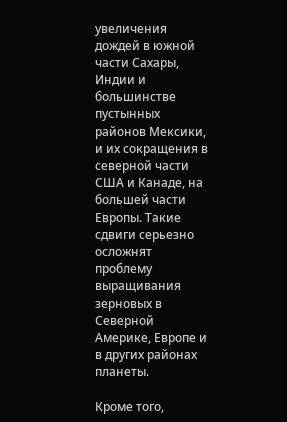увеличения дождей в южной части Сахары, Индии и большинстве пустынных районов Мексики, и их сокращения в северной части США и Канаде, на большей части Европы. Такие сдвиги серьезно осложнят проблему выращивания зерновых в Северной Америке, Европе и в других районах планеты.

Кроме того,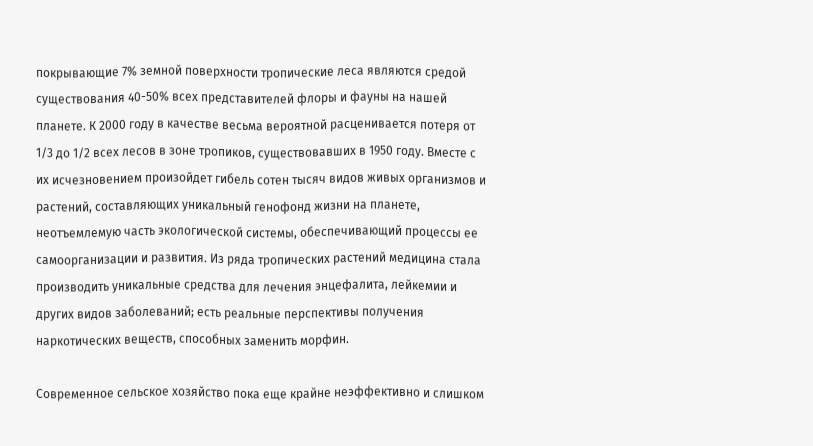покрывающие 7% земной поверхности тропические леса являются средой существования 40-50% всех представителей флоры и фауны на нашей планете. К 2000 году в качестве весьма вероятной расценивается потеря от 1/3 до 1/2 всех лесов в зоне тропиков, существовавших в 1950 году. Вместе с их исчезновением произойдет гибель сотен тысяч видов живых организмов и растений, составляющих уникальный генофонд жизни на планете, неотъемлемую часть экологической системы, обеспечивающий процессы ее самоорганизации и развития. Из ряда тропических растений медицина стала производить уникальные средства для лечения энцефалита, лейкемии и других видов заболеваний; есть реальные перспективы получения наркотических веществ, способных заменить морфин.

Современное сельское хозяйство пока еще крайне неэффективно и слишком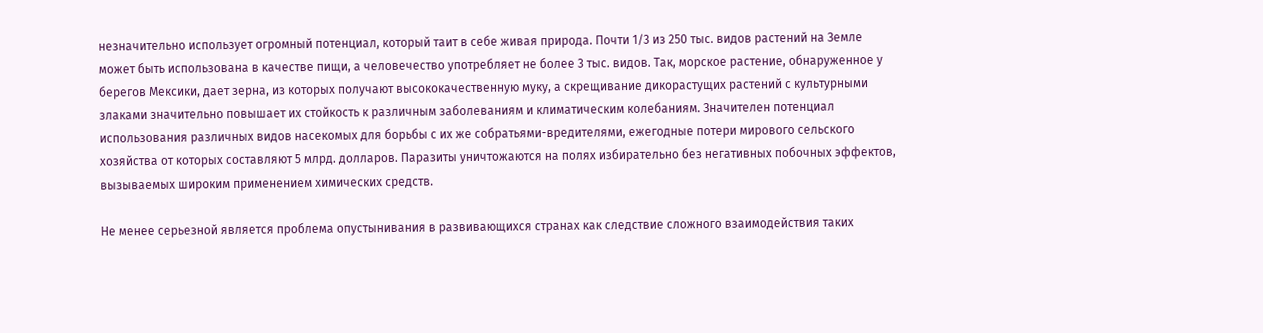незначительно использует огромный потенциал, который таит в себе живая природа. Почти 1/3 из 250 тыс. видов растений на Земле может быть использована в качестве пищи, а человечество употребляет не более 3 тыс. видов. Так, морское растение, обнаруженное у берегов Мексики, дает зерна, из которых получают высококачественную муку, а скрещивание дикорастущих растений с культурными злаками значительно повышает их стойкость к различным заболеваниям и климатическим колебаниям. Значителен потенциал использования различных видов насекомых для борьбы с их же собратьями-вредителями, ежегодные потери мирового сельского хозяйства от которых составляют 5 млрд. долларов. Паразиты уничтожаются на полях избирательно без негативных побочных эффектов, вызываемых широким применением химических средств.

Не менее серьезной является проблема опустынивания в развивающихся странах как следствие сложного взаимодействия таких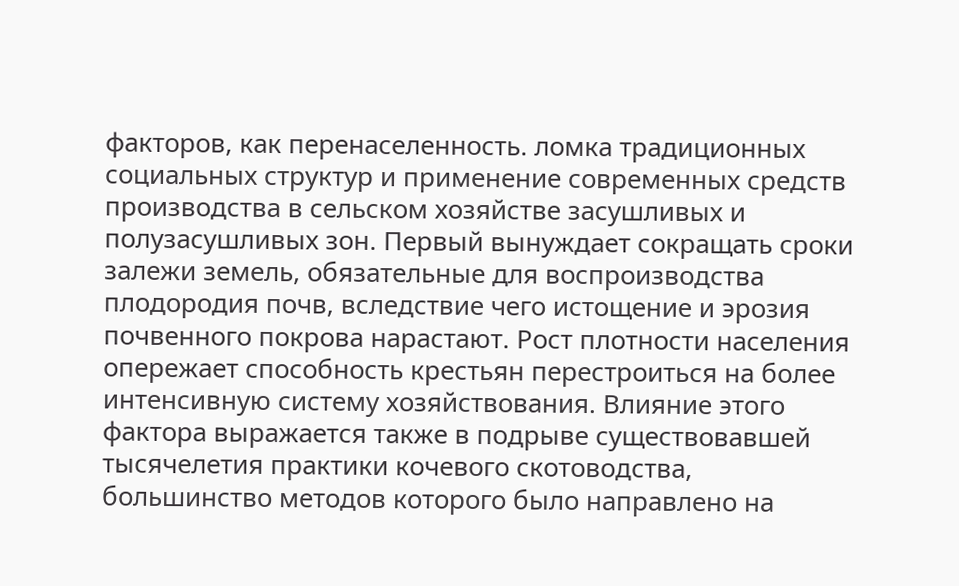факторов, как перенаселенность. ломка традиционных социальных структур и применение современных средств производства в сельском хозяйстве засушливых и полузасушливых зон. Первый вынуждает сокращать сроки залежи земель, обязательные для воспроизводства плодородия почв, вследствие чего истощение и эрозия почвенного покрова нарастают. Рост плотности населения опережает способность крестьян перестроиться на более интенсивную систему хозяйствования. Влияние этого фактора выражается также в подрыве существовавшей тысячелетия практики кочевого скотоводства, большинство методов которого было направлено на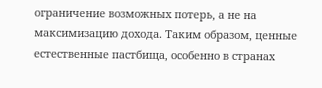ограничение возможных потерь, а не на максимизацию дохода. Таким образом, ценные естественные пастбища, особенно в странах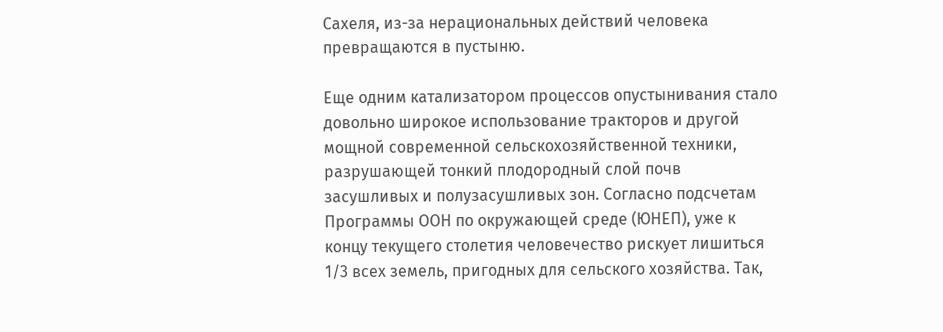Сахеля, из-за нерациональных действий человека превращаются в пустыню.

Еще одним катализатором процессов опустынивания стало довольно широкое использование тракторов и другой мощной современной сельскохозяйственной техники, разрушающей тонкий плодородный слой почв засушливых и полузасушливых зон. Согласно подсчетам Программы ООН по окружающей среде (ЮНЕП), уже к концу текущего столетия человечество рискует лишиться 1/3 всех земель, пригодных для сельского хозяйства. Так,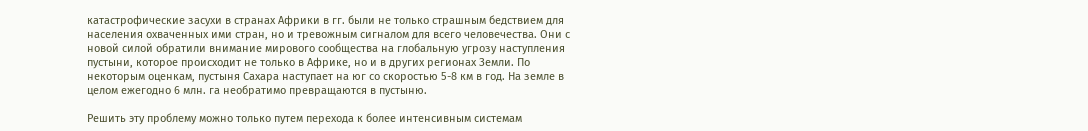катастрофические засухи в странах Африки в гг. были не только страшным бедствием для населения охваченных ими стран, но и тревожным сигналом для всего человечества. Они с новой силой обратили внимание мирового сообщества на глобальную угрозу наступления пустыни, которое происходит не только в Африке, но и в других регионах Земли. По некоторым оценкам, пустыня Сахара наступает на юг со скоростью 5-8 км в год. На земле в целом ежегодно 6 млн. га необратимо превращаются в пустыню.

Решить эту проблему можно только путем перехода к более интенсивным системам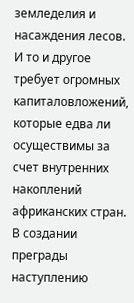земледелия и насаждения лесов. И то и другое требует огромных капиталовложений, которые едва ли осуществимы за счет внутренних накоплений африканских стран. В создании преграды наступлению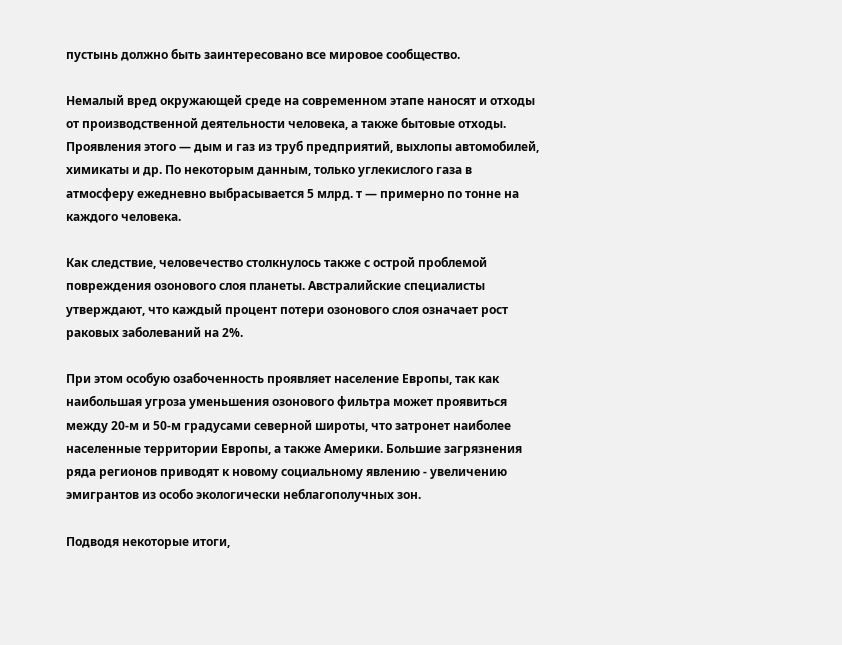пустынь должно быть заинтересовано все мировое сообщество.

Немалый вред окружающей среде на современном этапе наносят и отходы от производственной деятельности человека, а также бытовые отходы. Проявления этого — дым и газ из труб предприятий, выхлопы автомобилей, химикаты и др. По некоторым данным, только углекислого газа в атмосферу ежедневно выбрасывается 5 млрд. т — примерно по тонне на каждого человека.

Как следствие, человечество столкнулось также с острой проблемой повреждения озонового слоя планеты. Австралийские специалисты утверждают, что каждый процент потери озонового слоя означает рост раковых заболеваний на 2%.

При этом особую озабоченность проявляет население Европы, так как наибольшая угроза уменьшения озонового фильтра может проявиться между 20-м и 50-м градусами северной широты, что затронет наиболее населенные территории Европы, а также Америки. Большие загрязнения ряда регионов приводят к новому социальному явлению - увеличению эмигрантов из особо экологически неблагополучных зон.

Подводя некоторые итоги,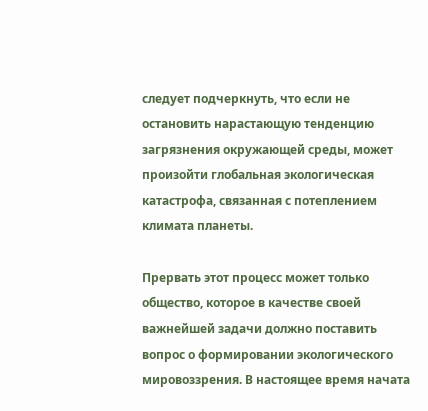следует подчеркнуть, что если не остановить нарастающую тенденцию загрязнения окружающей среды, может произойти глобальная экологическая катастрофа, связанная с потеплением климата планеты.

Прервать этот процесс может только общество, которое в качестве своей важнейшей задачи должно поставить вопрос о формировании экологического мировоззрения. В настоящее время начата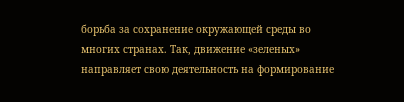борьба за сохранение окружающей среды во многих странах. Так, движение «зеленых» направляет свою деятельность на формирование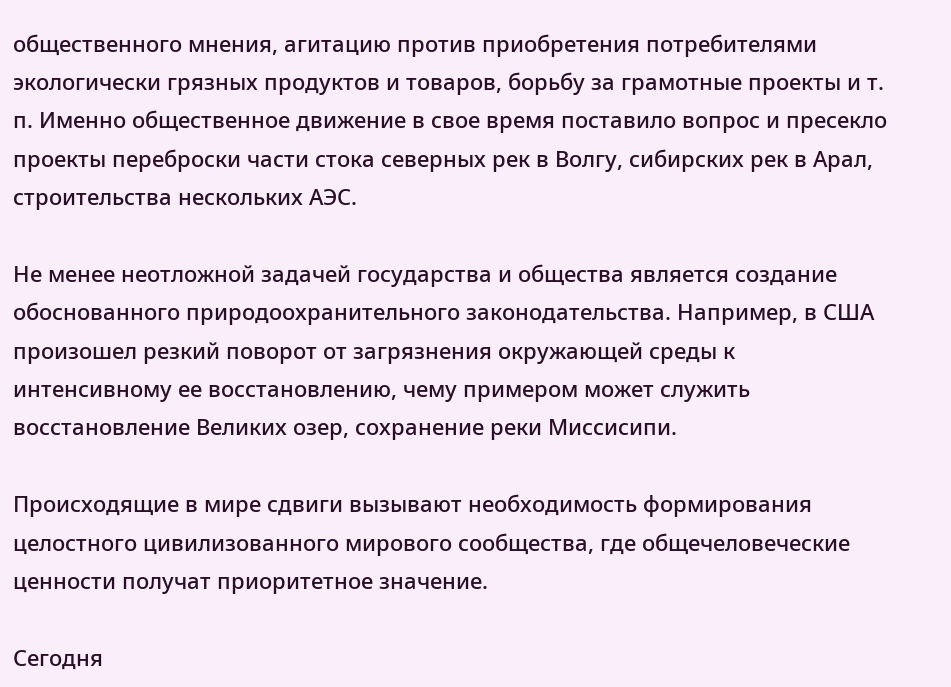общественного мнения, агитацию против приобретения потребителями экологически грязных продуктов и товаров, борьбу за грамотные проекты и т. п. Именно общественное движение в свое время поставило вопрос и пресекло проекты переброски части стока северных рек в Волгу, сибирских рек в Арал, строительства нескольких АЭС.

Не менее неотложной задачей государства и общества является создание обоснованного природоохранительного законодательства. Например, в США произошел резкий поворот от загрязнения окружающей среды к интенсивному ее восстановлению, чему примером может служить восстановление Великих озер, сохранение реки Миссисипи.

Происходящие в мире сдвиги вызывают необходимость формирования целостного цивилизованного мирового сообщества, где общечеловеческие ценности получат приоритетное значение.

Сегодня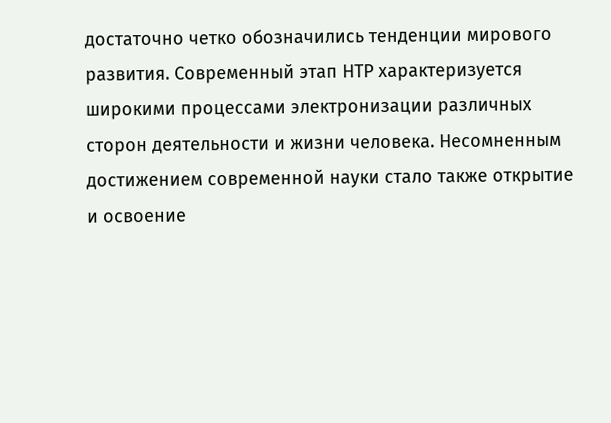достаточно четко обозначились тенденции мирового развития. Современный этап НТР характеризуется широкими процессами электронизации различных сторон деятельности и жизни человека. Несомненным достижением современной науки стало также открытие и освоение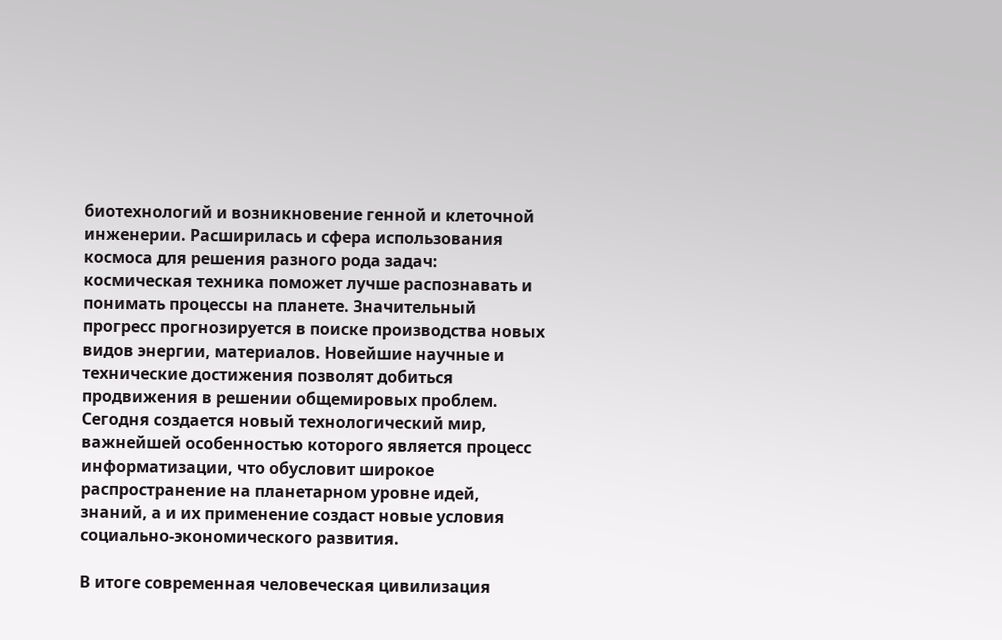биотехнологий и возникновение генной и клеточной инженерии. Расширилась и сфера использования космоса для решения разного рода задач: космическая техника поможет лучше распознавать и понимать процессы на планете. Значительный прогресс прогнозируется в поиске производства новых видов энергии, материалов. Новейшие научные и технические достижения позволят добиться продвижения в решении общемировых проблем. Сегодня создается новый технологический мир, важнейшей особенностью которого является процесс информатизации, что обусловит широкое распространение на планетарном уровне идей, знаний, а и их применение создаст новые условия социально-экономического развития.

В итоге современная человеческая цивилизация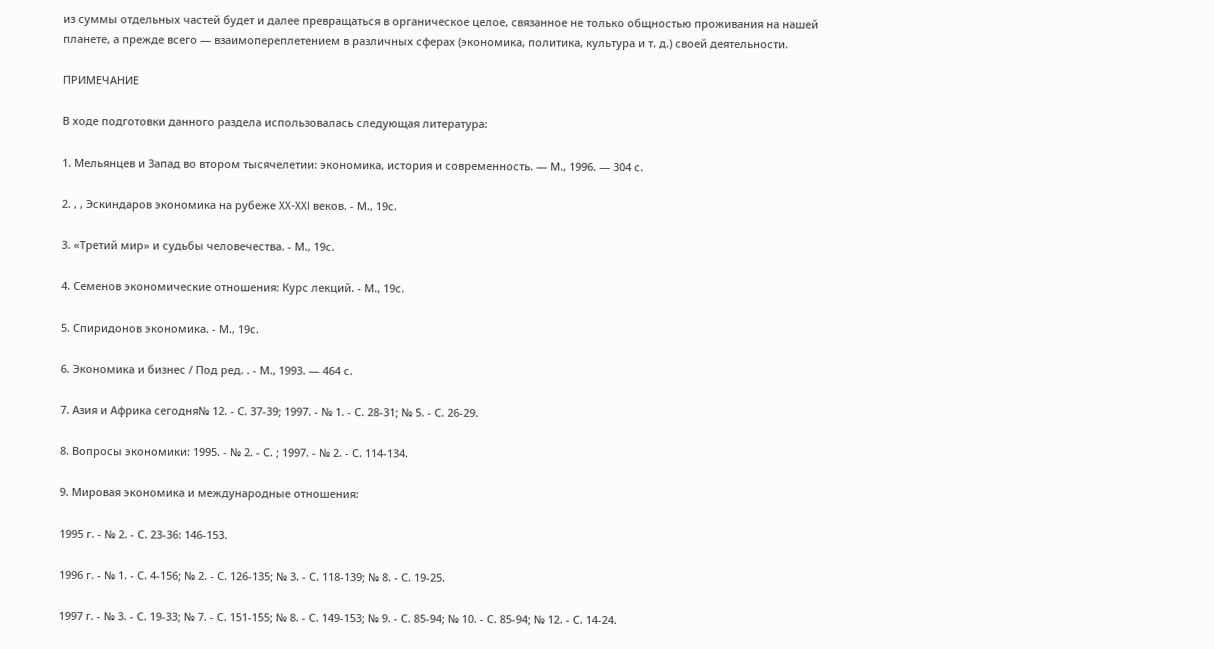из суммы отдельных частей будет и далее превращаться в органическое целое, связанное не только общностью проживания на нашей планете, а прежде всего — взаимопереплетением в различных сферах (экономика, политика, культура и т. д.) своей деятельности.

ПРИМЕЧАНИЕ

В ходе подготовки данного раздела использовалась следующая литература:

1. Мельянцев и Запад во втором тысячелетии: экономика, история и современность. — М., 1996. — 304 с.

2. , , Эскиндаров экономика на рубеже XX-XXI веков. - М., 19с.

3. «Третий мир» и судьбы человечества. - М., 19с.

4. Семенов экономические отношения: Курс лекций. - М., 19с.

5. Спиридонов экономика. - М., 19с.

6. Экономика и бизнес / Под ред. . - М., 1993. — 464 с.

7. Азия и Африка сегодня№ 12. - С. 37-39; 1997. - № 1. - С. 28-31; № 5. - С. 26-29.

8. Вопросы экономики: 1995. - № 2. - С. ; 1997. - № 2. - С. 114-134.

9. Мировая экономика и международные отношения:

1995 г. - № 2. - С. 23-36: 146-153.

1996 г. - № 1. - С. 4-156; № 2. - С. 126-135; № 3. - С. 118-139; № 8. - С. 19-25.

1997 г. - № 3. - С. 19-33; № 7. - С. 151-155; № 8. - С. 149-153; № 9. - С. 85-94; № 10. - С. 85-94; № 12. - С. 14-24.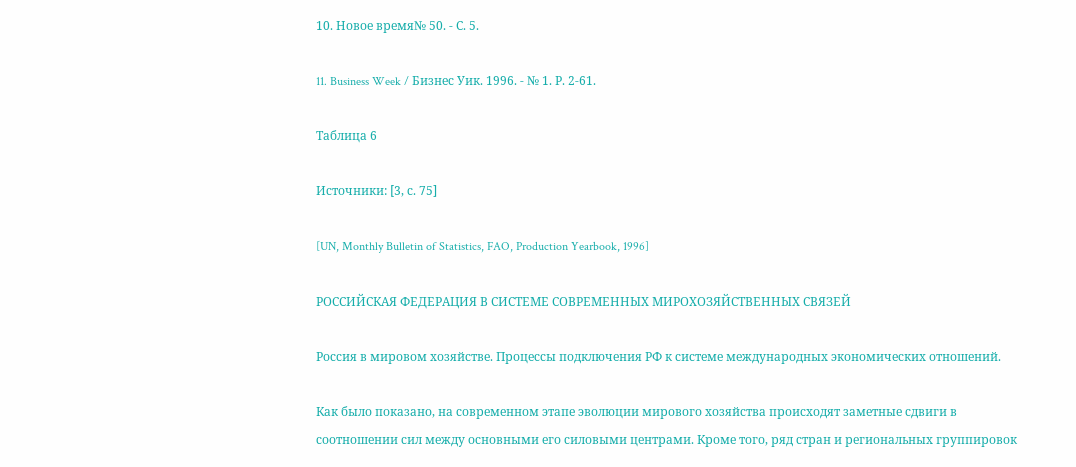10. Новое время№ 50. - С. 5.

11. Business Week / Бизнес Уик. 1996. - № 1. Р. 2-61.

Таблица 6

Источники: [3, с. 75]

[UN, Monthly Bulletin of Statistics, FAO, Production Yearbook, 1996]

РОССИЙСКАЯ ФЕДЕРАЦИЯ В СИСТЕМЕ СОВРЕМЕННЫХ МИРОХОЗЯЙСТВЕННЫХ СВЯЗЕЙ

Россия в мировом хозяйстве. Процессы подключения РФ к системе международных экономических отношений.

Как было показано, на современном этапе эволюции мирового хозяйства происходят заметные сдвиги в соотношении сил между основными его силовыми центрами. Кроме того, ряд стран и региональных группировок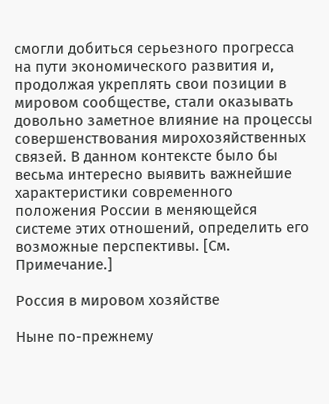смогли добиться серьезного прогресса на пути экономического развития и, продолжая укреплять свои позиции в мировом сообществе, стали оказывать довольно заметное влияние на процессы совершенствования мирохозяйственных связей. В данном контексте было бы весьма интересно выявить важнейшие характеристики современного положения России в меняющейся системе этих отношений, определить его возможные перспективы. [См. Примечание.]

Россия в мировом хозяйстве

Ныне по-прежнему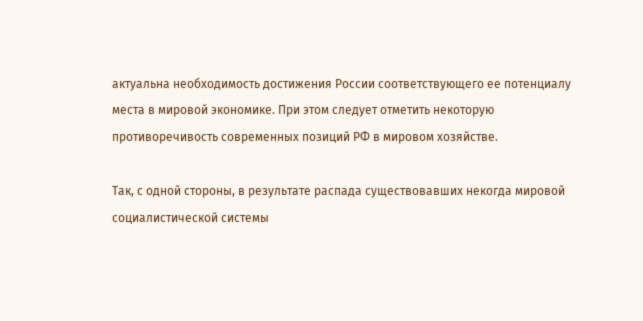актуальна необходимость достижения России соответствующего ее потенциалу места в мировой экономике. При этом следует отметить некоторую противоречивость современных позиций РФ в мировом хозяйстве.

Так, с одной стороны, в результате распада существовавших некогда мировой социалистической системы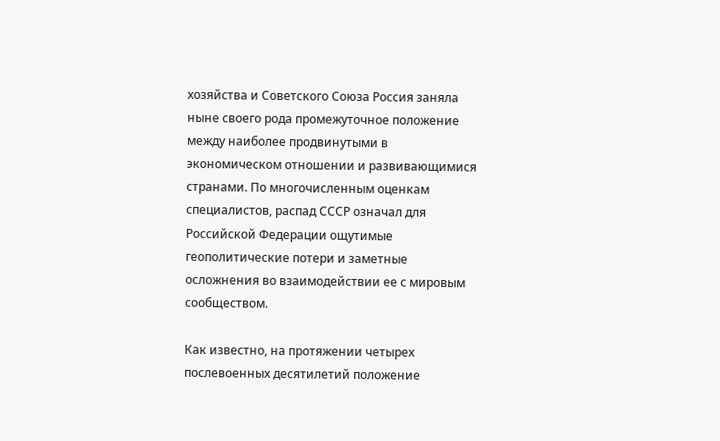хозяйства и Советского Союза Россия заняла ныне своего рода промежуточное положение между наиболее продвинутыми в экономическом отношении и развивающимися странами. По многочисленным оценкам специалистов, распад СССР означал для Российской Федерации ощутимые геополитические потери и заметные осложнения во взаимодействии ее с мировым сообществом.

Как известно, на протяжении четырех послевоенных десятилетий положение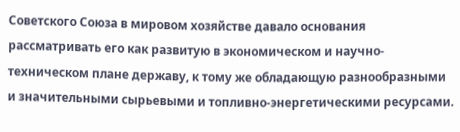Советского Союза в мировом хозяйстве давало основания рассматривать его как развитую в экономическом и научно-техническом плане державу, к тому же обладающую разнообразными и значительными сырьевыми и топливно-энергетическими ресурсами.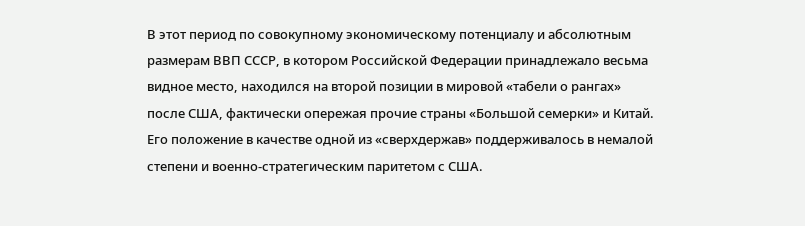В этот период по совокупному экономическому потенциалу и абсолютным размерам ВВП СССР, в котором Российской Федерации принадлежало весьма видное место, находился на второй позиции в мировой «табели о рангах» после США, фактически опережая прочие страны «Большой семерки» и Китай. Его положение в качестве одной из «сверхдержав» поддерживалось в немалой степени и военно-стратегическим паритетом с США.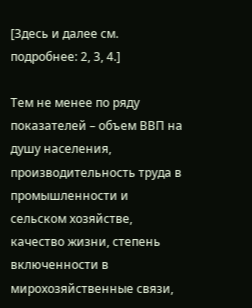[Здесь и далее см. подробнее: 2, 3, 4.]

Тем не менее по ряду показателей – объем ВВП на душу населения, производительность труда в промышленности и сельском хозяйстве, качество жизни, степень включенности в мирохозяйственные связи,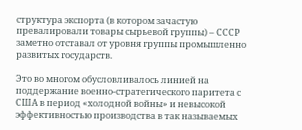структура экспорта (в котором зачастую превалировали товары сырьевой группы) – СССР заметно отставал от уровня группы промышленно развитых государств.

Это во многом обусловливалось линией на поддержание военно-стратегического паритета с США в период «холодной войны» и невысокой эффективностью производства в так называемых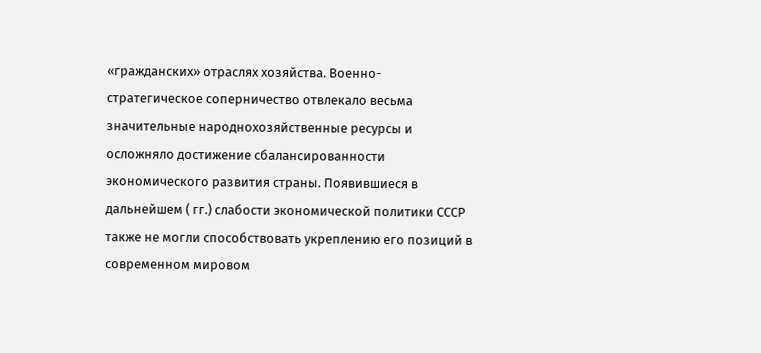«гражданских» отраслях хозяйства. Военно-стратегическое соперничество отвлекало весьма значительные народнохозяйственные ресурсы и осложняло достижение сбалансированности экономического развития страны. Появившиеся в дальнейшем ( гг.) слабости экономической политики СССР также не могли способствовать укреплению его позиций в современном мировом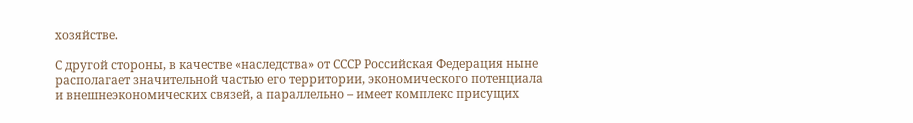хозяйстве.

С другой стороны, в качестве «наследства» от СССР Российская Федерация ныне располагает значительной частью его территории, экономического потенциала и внешнеэкономических связей, а параллельно – имеет комплекс присущих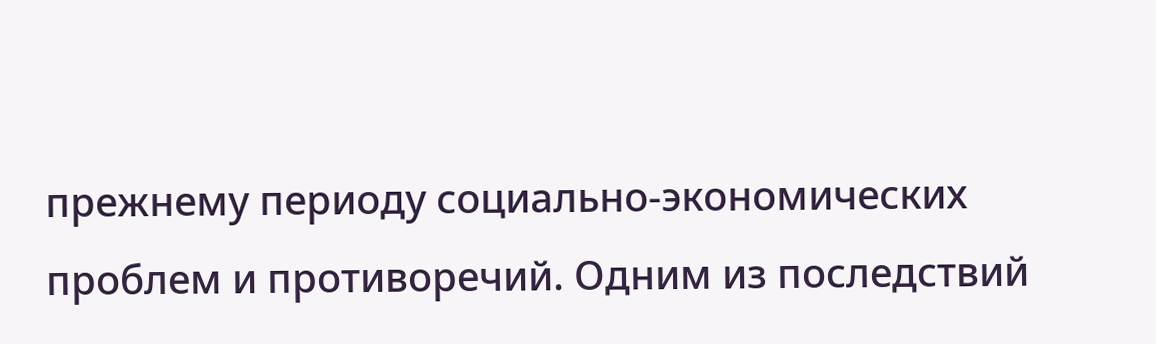прежнему периоду социально-экономических проблем и противоречий. Одним из последствий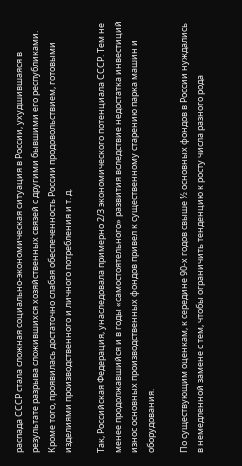распада СССР стала сложная социально-экономическая ситуация в России, ухудшившаяся в результате разрыва сложившихся хозяйственных связей с другими бывшими его республиками. Кроме того, проявилась достаточно слабая обеспеченность России продовольствием, готовыми изделиями производственного и личного потребления и т. д.

Так, Российская Федерация, унаследовала примерно 2/3 экономического потенциала СССР. Тем не менее продолжавшийся и в годы «самостоятельного» развития вследствие недостатка инвестиций износ основных производственных фондов привел к существенному старению парка машин и оборудования.

По существующим оценкам, к середине 90-х годов свыше ½ основных фондов в России нуждались в немедленной замене с тем, чтобы ограничить тенденцию к росту числа разного рода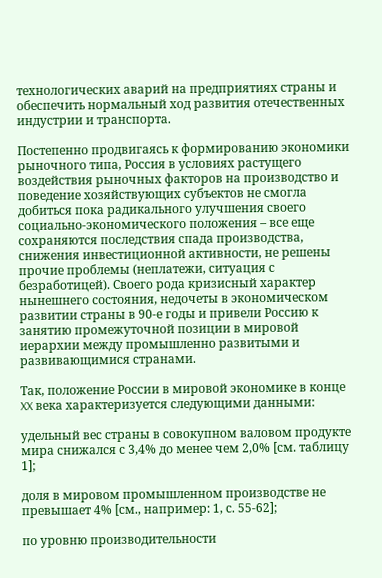технологических аварий на предприятиях страны и обеспечить нормальный ход развития отечественных индустрии и транспорта.

Постепенно продвигаясь к формированию экономики рыночного типа, Россия в условиях растущего воздействия рыночных факторов на производство и поведение хозяйствующих субъектов не смогла добиться пока радикального улучшения своего социально-экономического положения – все еще сохраняются последствия спада производства, снижения инвестиционной активности, не решены прочие проблемы (неплатежи, ситуация с безработицей). Своего рода кризисный характер нынешнего состояния, недочеты в экономическом развитии страны в 90-е годы и привели Россию к занятию промежуточной позиции в мировой иерархии между промышленно развитыми и развивающимися странами.

Так, положение России в мировой экономике в конце XX века характеризуется следующими данными:

удельный вес страны в совокупном валовом продукте мира снижался с 3,4% до менее чем 2,0% [см. таблицу 1];

доля в мировом промышленном производстве не превышает 4% [см., например: 1, с. 55-62];

по уровню производительности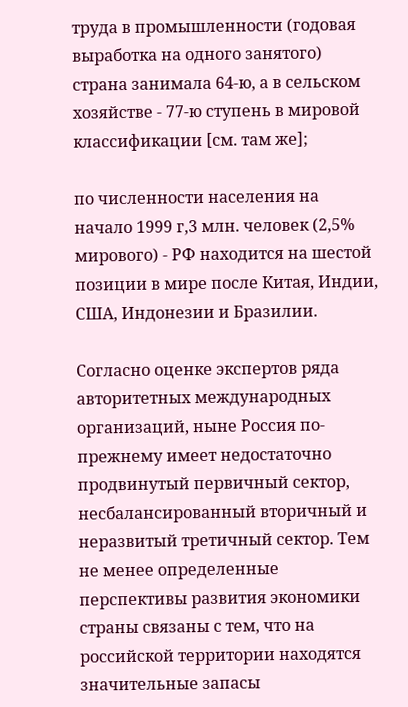труда в промышленности (годовая выработка на одного занятого) страна занимала 64-ю, а в сельском хозяйстве - 77-ю ступень в мировой классификации [см. там же];

по численности населения на начало 1999 г,3 млн. человек (2,5% мирового) - РФ находится на шестой позиции в мире после Китая, Индии, США, Индонезии и Бразилии.

Согласно оценке экспертов ряда авторитетных международных организаций, ныне Россия по-прежнему имеет недостаточно продвинутый первичный сектор, несбалансированный вторичный и неразвитый третичный сектор. Тем не менее определенные перспективы развития экономики страны связаны с тем, что на российской территории находятся значительные запасы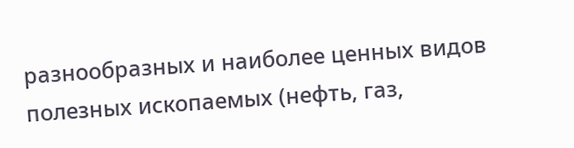разнообразных и наиболее ценных видов полезных ископаемых (нефть, газ,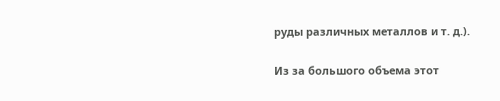руды различных металлов и т. д.).

Из за большого объема этот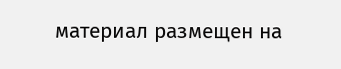материал размещен на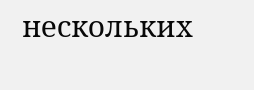нескольких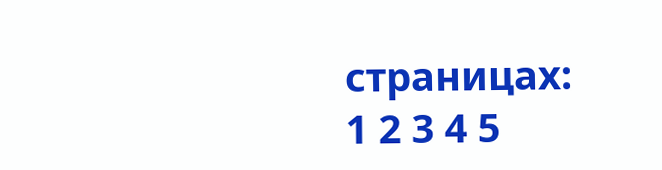страницах:
1 2 3 4 5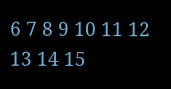6 7 8 9 10 11 12 13 14 15